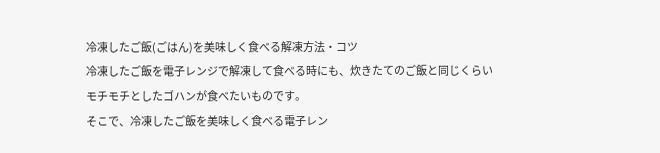冷凍したご飯(ごはん)を美味しく食べる解凍方法・コツ
冷凍したご飯を電子レンジで解凍して食べる時にも、炊きたてのご飯と同じくらいモチモチとしたゴハンが食べたいものです。
そこで、冷凍したご飯を美味しく食べる電子レン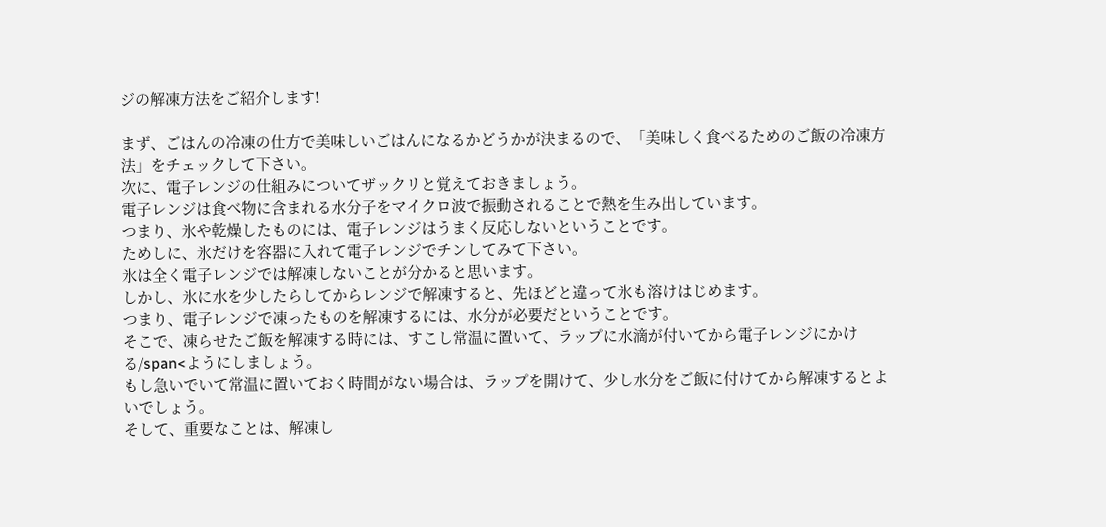ジの解凍方法をご紹介します!

まず、ごはんの冷凍の仕方で美味しいごはんになるかどうかが決まるので、「美味しく食べるためのご飯の冷凍方法」をチェックして下さい。
次に、電子レンジの仕組みについてザックリと覚えておきましょう。
電子レンジは食べ物に含まれる水分子をマイクロ波で振動されることで熱を生み出しています。
つまり、氷や乾燥したものには、電子レンジはうまく反応しないということです。
ためしに、氷だけを容器に入れて電子レンジでチンしてみて下さい。
氷は全く電子レンジでは解凍しないことが分かると思います。
しかし、氷に水を少したらしてからレンジで解凍すると、先ほどと違って氷も溶けはじめます。
つまり、電子レンジで凍ったものを解凍するには、水分が必要だということです。
そこで、凍らせたご飯を解凍する時には、すこし常温に置いて、ラップに水滴が付いてから電子レンジにかける/span<ようにしましょう。
もし急いでいて常温に置いておく時間がない場合は、ラップを開けて、少し水分をご飯に付けてから解凍するとよいでしょう。
そして、重要なことは、解凍し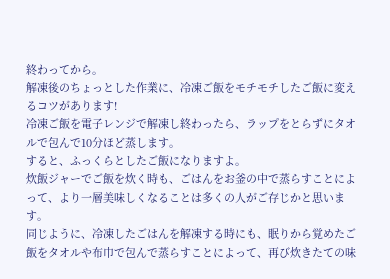終わってから。
解凍後のちょっとした作業に、冷凍ご飯をモチモチしたご飯に変えるコツがあります!
冷凍ご飯を電子レンジで解凍し終わったら、ラップをとらずにタオルで包んで10分ほど蒸します。
すると、ふっくらとしたご飯になりますよ。
炊飯ジャーでご飯を炊く時も、ごはんをお釜の中で蒸らすことによって、より一層美味しくなることは多くの人がご存じかと思います。
同じように、冷凍したごはんを解凍する時にも、眠りから覚めたご飯をタオルや布巾で包んで蒸らすことによって、再び炊きたての味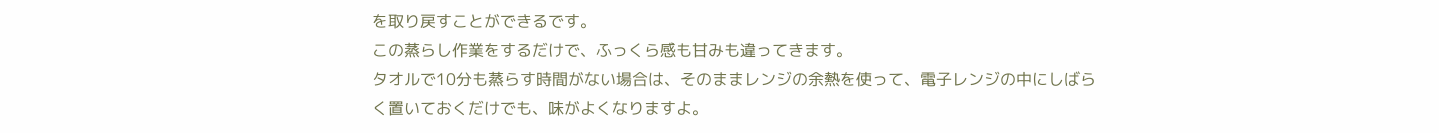を取り戻すことができるです。
この蒸らし作業をするだけで、ふっくら感も甘みも違ってきます。
タオルで10分も蒸らす時間がない場合は、そのままレンジの余熱を使って、電子レンジの中にしばらく置いておくだけでも、味がよくなりますよ。